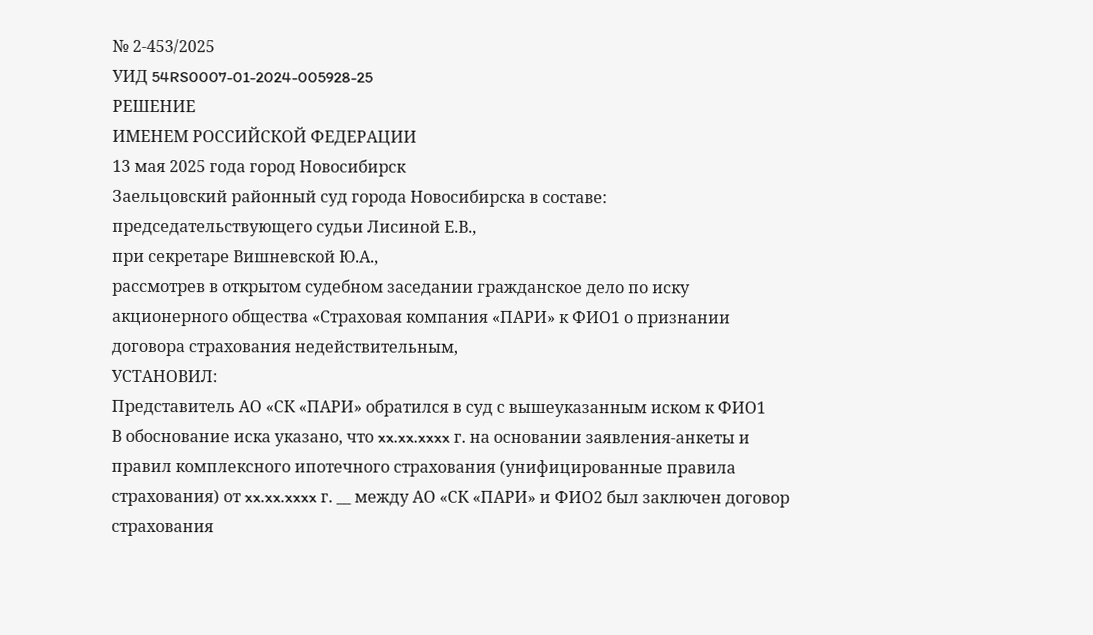№ 2-453/2025
УИД 54RS0007-01-2024-005928-25
РЕШЕНИЕ
ИМЕНЕМ РОССИЙСКОЙ ФЕДЕРАЦИИ
13 мая 2025 года город Новосибирск
Заельцовский районный суд города Новосибирска в составе:
председательствующего судьи Лисиной Е.В.,
при секретаре Вишневской Ю.А.,
рассмотрев в открытом судебном заседании гражданское дело по иску акционерного общества «Страховая компания «ПАРИ» к ФИО1 о признании договора страхования недействительным,
УСТАНОВИЛ:
Представитель АО «СК «ПАРИ» обратился в суд с вышеуказанным иском к ФИО1
В обоснование иска указано, что xx.xx.xxxx г. на основании заявления-анкеты и правил комплексного ипотечного страхования (унифицированные правила страхования) от xx.xx.xxxx г. __ между АО «СК «ПАРИ» и ФИО2 был заключен договор страхования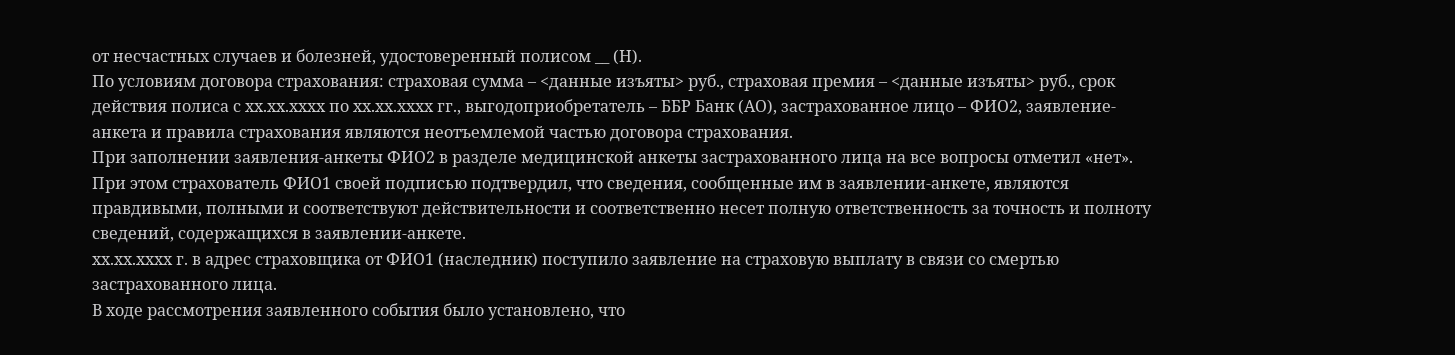от несчастных случаев и болезней, удостоверенный полисом __ (Н).
По условиям договора страхования: страховая сумма – <данные изъяты> руб., страховая премия – <данные изъяты> руб., срок действия полиса с xx.xx.xxxx по xx.xx.xxxx гг., выгодоприобретатель – ББР Банк (АО), застрахованное лицо – ФИО2, заявление-анкета и правила страхования являются неотъемлемой частью договора страхования.
При заполнении заявления-анкеты ФИО2 в разделе медицинской анкеты застрахованного лица на все вопросы отметил «нет». При этом страхователь ФИО1 своей подписью подтвердил, что сведения, сообщенные им в заявлении-анкете, являются правдивыми, полными и соответствуют действительности и соответственно несет полную ответственность за точность и полноту сведений, содержащихся в заявлении-анкете.
xx.xx.xxxx г. в адрес страховщика от ФИО1 (наследник) поступило заявление на страховую выплату в связи со смертью застрахованного лица.
В ходе рассмотрения заявленного события было установлено, что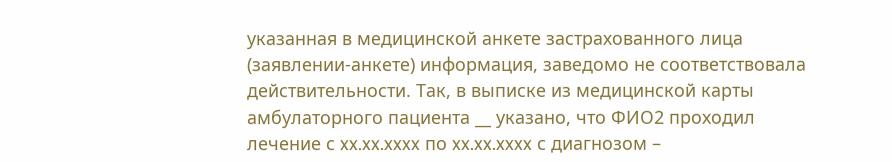указанная в медицинской анкете застрахованного лица (заявлении-анкете) информация, заведомо не соответствовала действительности. Так, в выписке из медицинской карты амбулаторного пациента __ указано, что ФИО2 проходил лечение с xx.xx.xxxx по xx.xx.xxxx с диагнозом –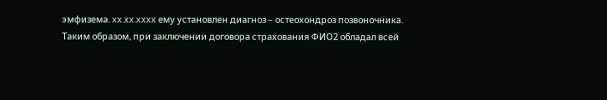эмфизема. xx.xx.xxxx ему установлен диагноз – остеохондроз позвоночника.
Таким образом, при заключении договора страхования ФИО2 обладал всей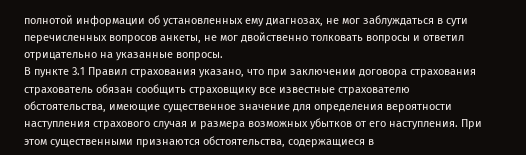полнотой информации об установленных ему диагнозах, не мог заблуждаться в сути перечисленных вопросов анкеты, не мог двойственно толковать вопросы и ответил отрицательно на указанные вопросы.
В пункте 3.1 Правил страхования указано, что при заключении договора страхования страхователь обязан сообщить страховщику все известные страхователю обстоятельства, имеющие существенное значение для определения вероятности наступления страхового случая и размера возможных убытков от его наступления. При этом существенными признаются обстоятельства, содержащиеся в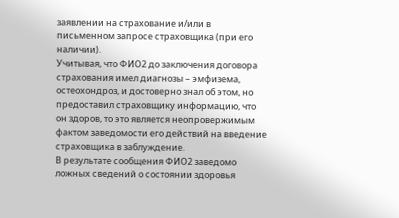заявлении на страхование и/или в письменном запросе страховщика (при его наличии).
Учитывая, что ФИО2 до заключения договора страхования имел диагнозы – эмфизема, остеохондроз, и достоверно знал об этом, но предоставил страховщику информацию, что он здоров, то это является неопровержимым фактом заведомости его действий на введение страховщика в заблуждение.
В результате сообщения ФИО2 заведомо ложных сведений о состоянии здоровья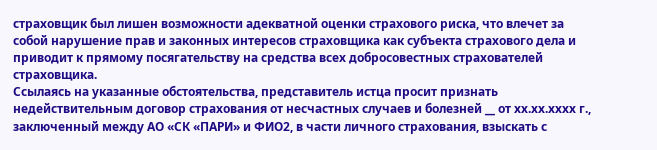страховщик был лишен возможности адекватной оценки страхового риска, что влечет за собой нарушение прав и законных интересов страховщика как субъекта страхового дела и приводит к прямому посягательству на средства всех добросовестных страхователей страховщика.
Ссылаясь на указанные обстоятельства, представитель истца просит признать недействительным договор страхования от несчастных случаев и болезней __ от xx.xx.xxxx г., заключенный между АО «СК «ПАРИ» и ФИО2, в части личного страхования, взыскать с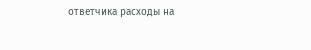ответчика расходы на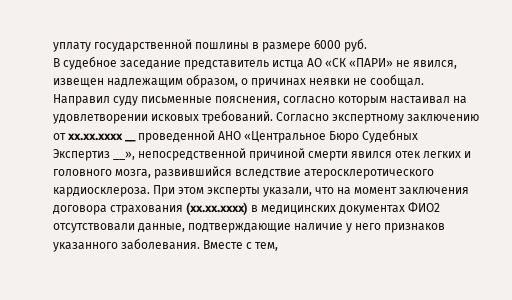уплату государственной пошлины в размере 6000 руб.
В судебное заседание представитель истца АО «СК «ПАРИ» не явился, извещен надлежащим образом, о причинах неявки не сообщал. Направил суду письменные пояснения, согласно которым настаивал на удовлетворении исковых требований. Согласно экспертному заключению от xx.xx.xxxx __ проведенной АНО «Центральное Бюро Судебных Экспертиз __», непосредственной причиной смерти явился отек легких и головного мозга, развившийся вследствие атеросклеротического кардиосклероза. При этом эксперты указали, что на момент заключения договора страхования (xx.xx.xxxx) в медицинских документах ФИО2 отсутствовали данные, подтверждающие наличие у него признаков указанного заболевания. Вместе с тем,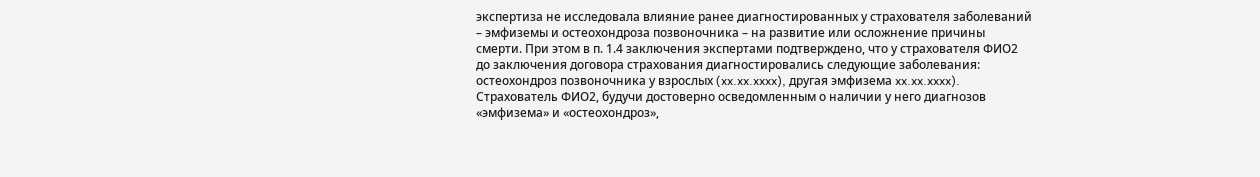экспертиза не исследовала влияние ранее диагностированных у страхователя заболеваний – эмфиземы и остеохондроза позвоночника – на развитие или осложнение причины смерти. При этом в п. 1.4 заключения экспертами подтверждено, что у страхователя ФИО2 до заключения договора страхования диагностировались следующие заболевания: остеохондроз позвоночника у взрослых (xx.xx.xxxx), другая эмфизема xx.xx.xxxx). Страхователь ФИО2, будучи достоверно осведомленным о наличии у него диагнозов «эмфизема» и «остеохондроз»,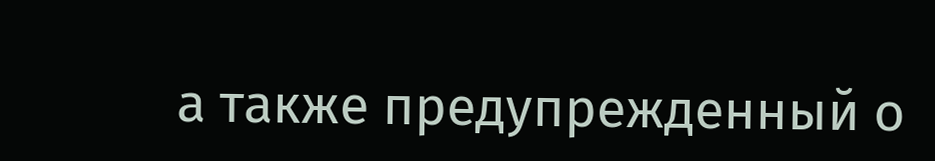а также предупрежденный о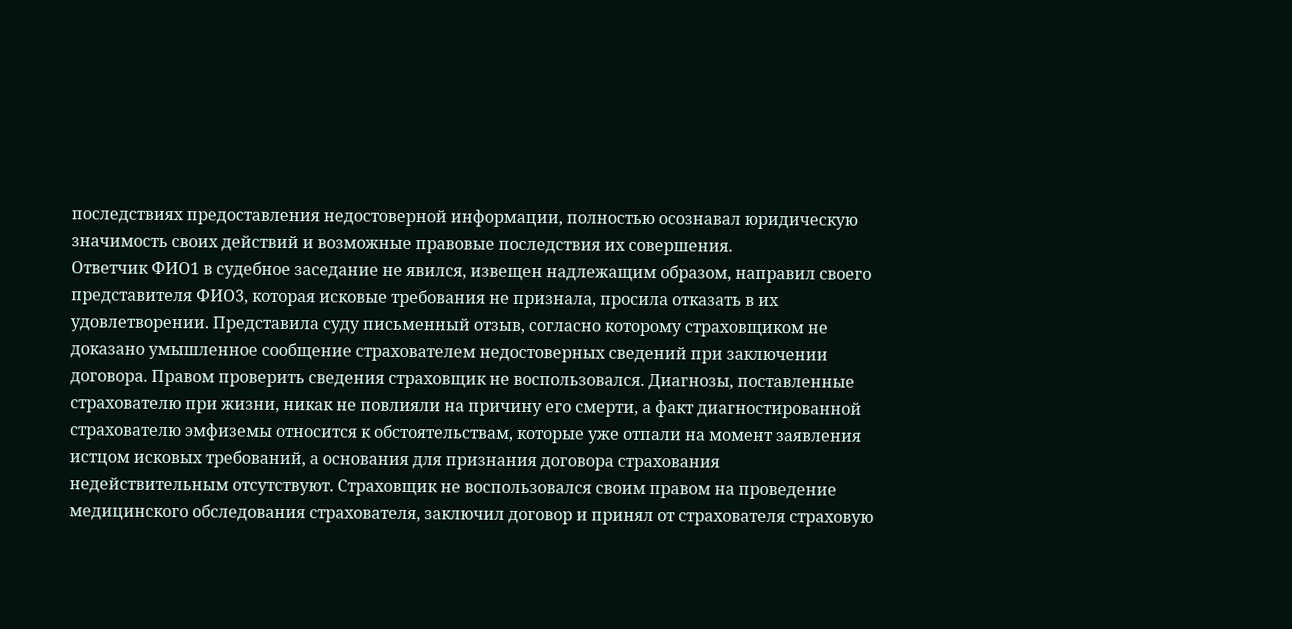последствиях предоставления недостоверной информации, полностью осознавал юридическую значимость своих действий и возможные правовые последствия их совершения.
Ответчик ФИО1 в судебное заседание не явился, извещен надлежащим образом, направил своего представителя ФИО3, которая исковые требования не признала, просила отказать в их удовлетворении. Представила суду письменный отзыв, согласно которому страховщиком не доказано умышленное сообщение страхователем недостоверных сведений при заключении договора. Правом проверить сведения страховщик не воспользовался. Диагнозы, поставленные страхователю при жизни, никак не повлияли на причину его смерти, а факт диагностированной страхователю эмфиземы относится к обстоятельствам, которые уже отпали на момент заявления истцом исковых требований, а основания для признания договора страхования недействительным отсутствуют. Страховщик не воспользовался своим правом на проведение медицинского обследования страхователя, заключил договор и принял от страхователя страховую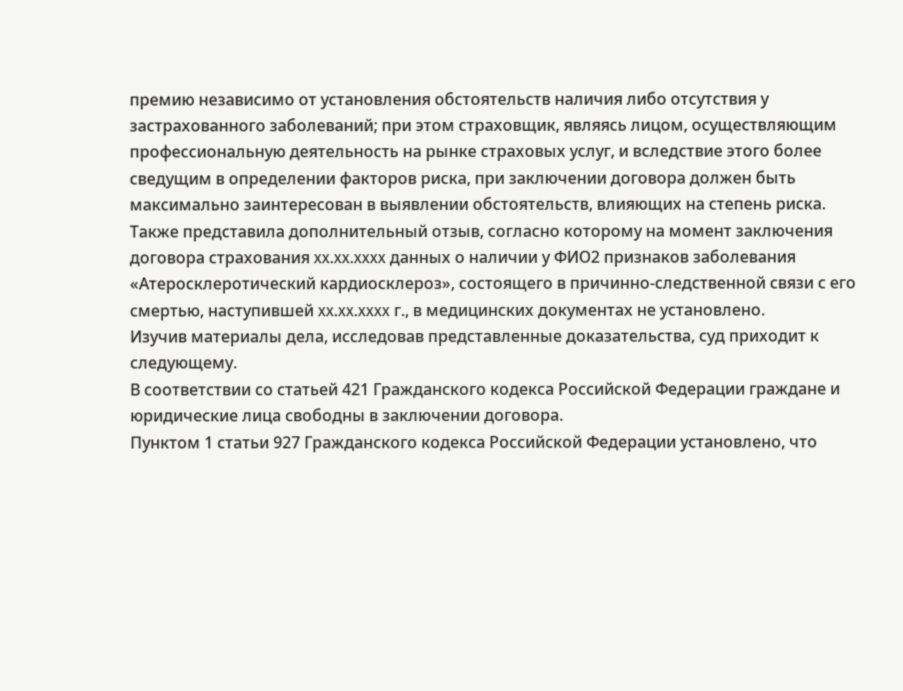премию независимо от установления обстоятельств наличия либо отсутствия у застрахованного заболеваний; при этом страховщик, являясь лицом, осуществляющим профессиональную деятельность на рынке страховых услуг, и вследствие этого более сведущим в определении факторов риска, при заключении договора должен быть максимально заинтересован в выявлении обстоятельств, влияющих на степень риска. Также представила дополнительный отзыв, согласно которому на момент заключения договора страхования xx.xx.xxxx данных о наличии у ФИО2 признаков заболевания «Атеросклеротический кардиосклероз», состоящего в причинно-следственной связи с его смертью, наступившей xx.xx.xxxx г., в медицинских документах не установлено.
Изучив материалы дела, исследовав представленные доказательства, суд приходит к следующему.
В соответствии со статьей 421 Гражданского кодекса Российской Федерации граждане и юридические лица свободны в заключении договора.
Пунктом 1 статьи 927 Гражданского кодекса Российской Федерации установлено, что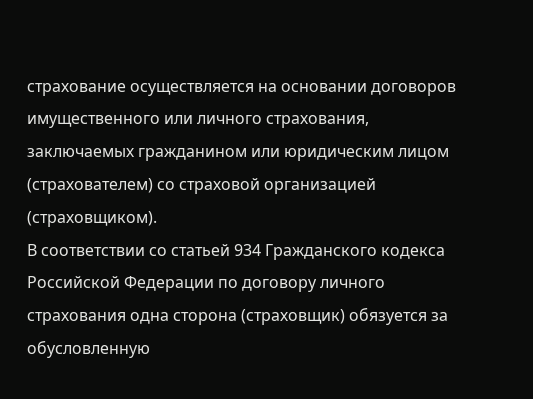страхование осуществляется на основании договоров имущественного или личного страхования, заключаемых гражданином или юридическим лицом (страхователем) со страховой организацией (страховщиком).
В соответствии со статьей 934 Гражданского кодекса Российской Федерации по договору личного страхования одна сторона (страховщик) обязуется за обусловленную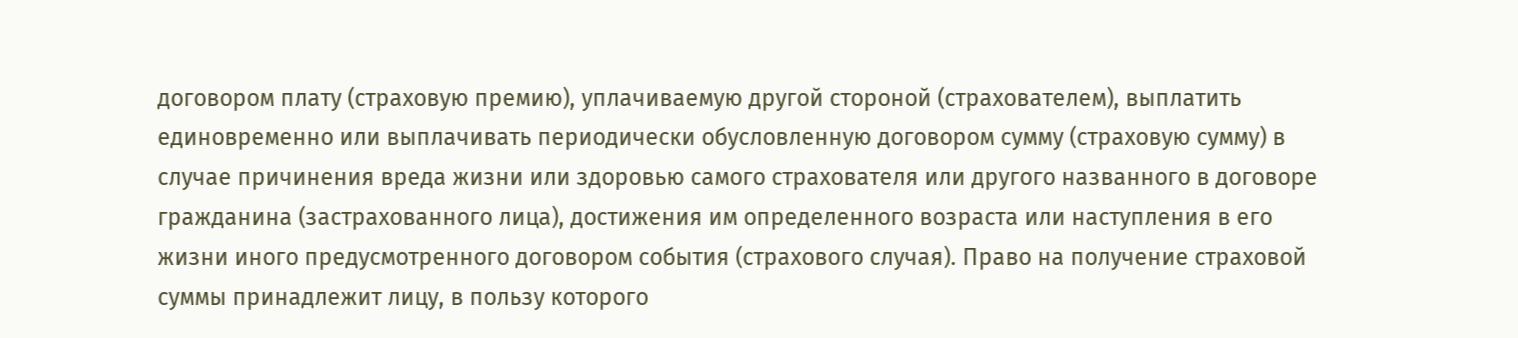договором плату (страховую премию), уплачиваемую другой стороной (страхователем), выплатить единовременно или выплачивать периодически обусловленную договором сумму (страховую сумму) в случае причинения вреда жизни или здоровью самого страхователя или другого названного в договоре гражданина (застрахованного лица), достижения им определенного возраста или наступления в его жизни иного предусмотренного договором события (страхового случая). Право на получение страховой суммы принадлежит лицу, в пользу которого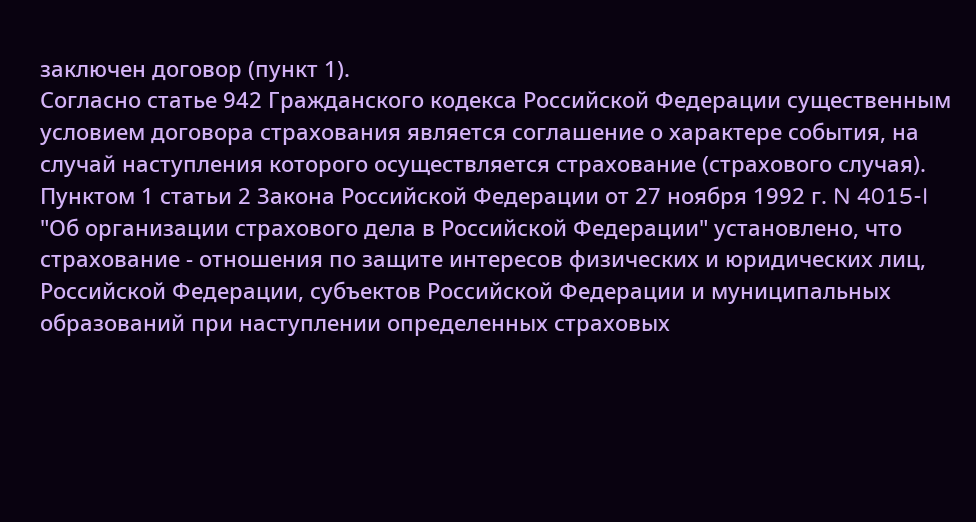заключен договор (пункт 1).
Согласно статье 942 Гражданского кодекса Российской Федерации существенным условием договора страхования является соглашение о характере события, на случай наступления которого осуществляется страхование (страхового случая).
Пунктом 1 статьи 2 Закона Российской Федерации от 27 ноября 1992 г. N 4015-I "Об организации страхового дела в Российской Федерации" установлено, что страхование - отношения по защите интересов физических и юридических лиц, Российской Федерации, субъектов Российской Федерации и муниципальных образований при наступлении определенных страховых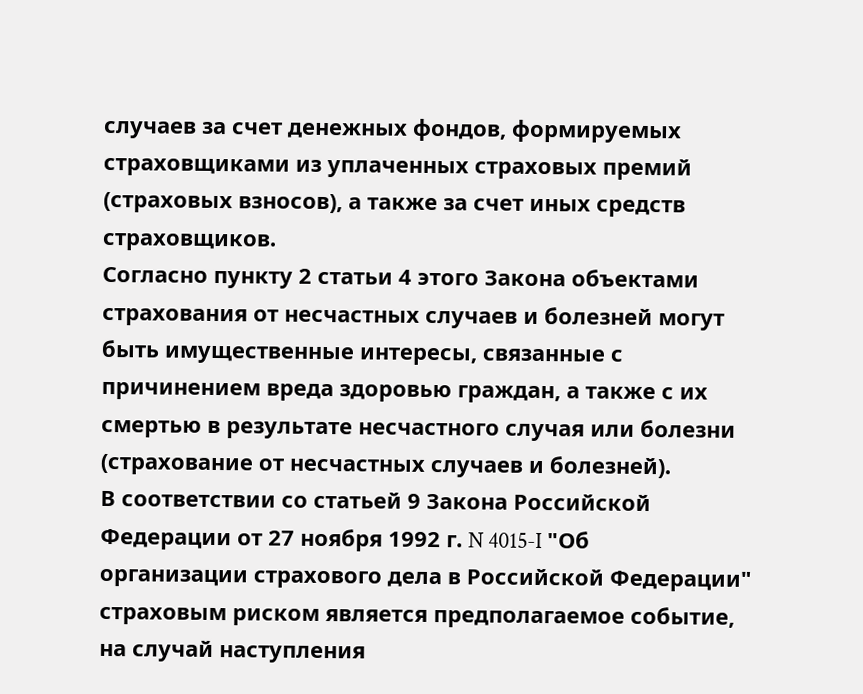случаев за счет денежных фондов, формируемых страховщиками из уплаченных страховых премий (страховых взносов), а также за счет иных средств страховщиков.
Согласно пункту 2 статьи 4 этого Закона объектами страхования от несчастных случаев и болезней могут быть имущественные интересы, связанные с причинением вреда здоровью граждан, а также с их смертью в результате несчастного случая или болезни (страхование от несчастных случаев и болезней).
В соответствии со статьей 9 Закона Российской Федерации от 27 ноября 1992 г. N 4015-I "Об организации страхового дела в Российской Федерации" страховым риском является предполагаемое событие, на случай наступления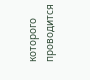которого проводится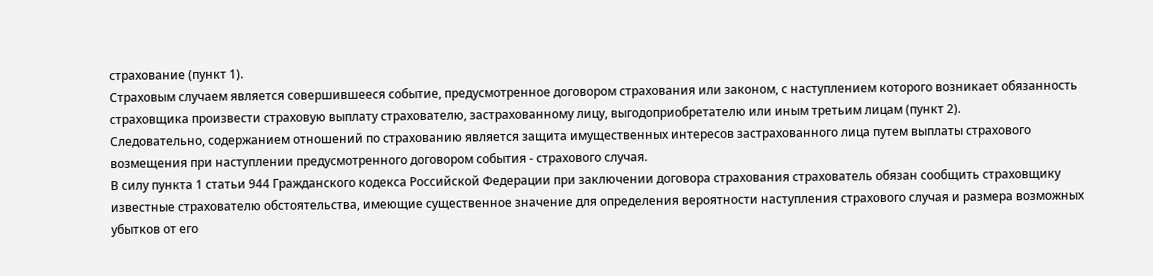страхование (пункт 1).
Страховым случаем является совершившееся событие, предусмотренное договором страхования или законом, с наступлением которого возникает обязанность страховщика произвести страховую выплату страхователю, застрахованному лицу, выгодоприобретателю или иным третьим лицам (пункт 2).
Следовательно, содержанием отношений по страхованию является защита имущественных интересов застрахованного лица путем выплаты страхового возмещения при наступлении предусмотренного договором события - страхового случая.
В силу пункта 1 статьи 944 Гражданского кодекса Российской Федерации при заключении договора страхования страхователь обязан сообщить страховщику известные страхователю обстоятельства, имеющие существенное значение для определения вероятности наступления страхового случая и размера возможных убытков от его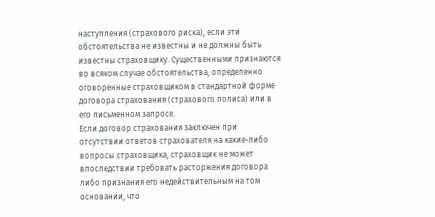наступления (страхового риска), если эти обстоятельства не известны и не должны быть известны страховщику. Существенными признаются во всяком случае обстоятельства, определенно оговоренные страховщиком в стандартной форме договора страхования (страхового полиса) или в его письменном запросе.
Если договор страхования заключен при отсутствии ответов страхователя на какие-либо вопросы страховщика, страховщик не может впоследствии требовать расторжения договора либо признания его недействительным на том основании, что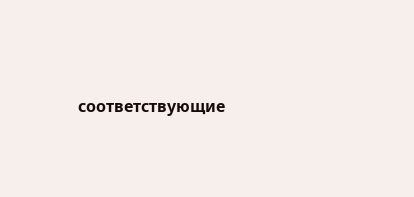соответствующие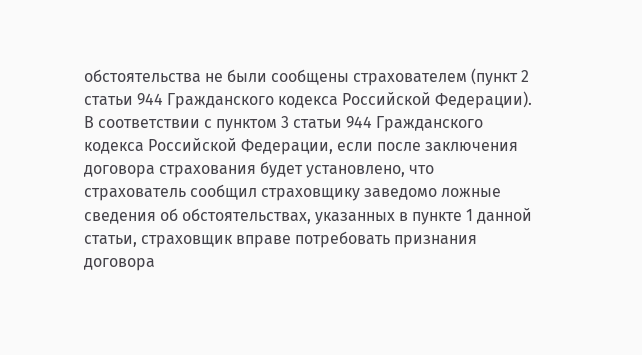обстоятельства не были сообщены страхователем (пункт 2 статьи 944 Гражданского кодекса Российской Федерации).
В соответствии с пунктом 3 статьи 944 Гражданского кодекса Российской Федерации, если после заключения договора страхования будет установлено, что страхователь сообщил страховщику заведомо ложные сведения об обстоятельствах, указанных в пункте 1 данной статьи, страховщик вправе потребовать признания договора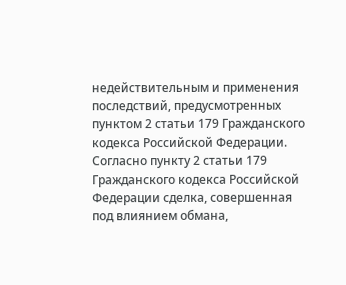недействительным и применения последствий, предусмотренных пунктом 2 статьи 179 Гражданского кодекса Российской Федерации.
Согласно пункту 2 статьи 179 Гражданского кодекса Российской Федерации сделка, совершенная под влиянием обмана,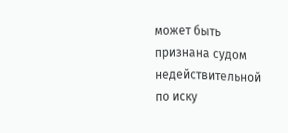может быть признана судом недействительной по иску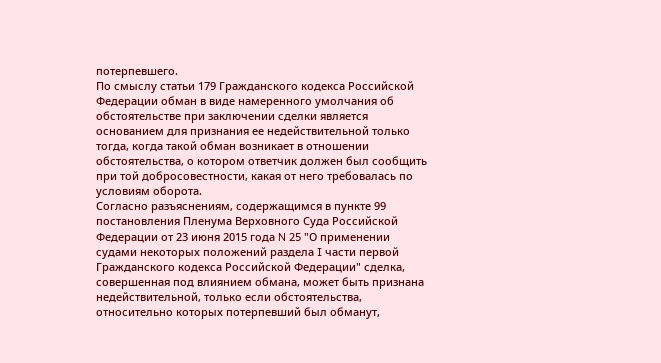потерпевшего.
По смыслу статьи 179 Гражданского кодекса Российской Федерации обман в виде намеренного умолчания об обстоятельстве при заключении сделки является основанием для признания ее недействительной только тогда, когда такой обман возникает в отношении обстоятельства, о котором ответчик должен был сообщить при той добросовестности, какая от него требовалась по условиям оборота.
Согласно разъяснениям, содержащимся в пункте 99 постановления Пленума Верховного Суда Российской Федерации от 23 июня 2015 года N 25 "О применении судами некоторых положений раздела I части первой Гражданского кодекса Российской Федерации" сделка, совершенная под влиянием обмана, может быть признана недействительной, только если обстоятельства, относительно которых потерпевший был обманут,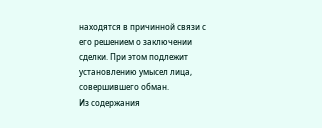находятся в причинной связи с его решением о заключении сделки. При этом подлежит установлению умысел лица, совершившего обман.
Из содержания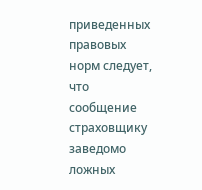приведенных правовых норм следует, что сообщение страховщику заведомо ложных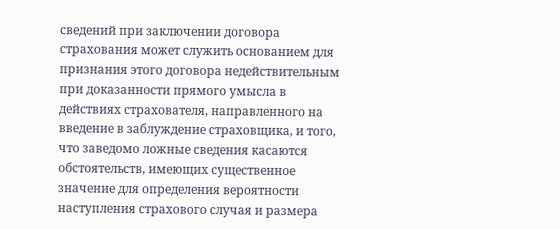сведений при заключении договора страхования может служить основанием для признания этого договора недействительным при доказанности прямого умысла в действиях страхователя, направленного на введение в заблуждение страховщика, и того, что заведомо ложные сведения касаются обстоятельств, имеющих существенное значение для определения вероятности наступления страхового случая и размера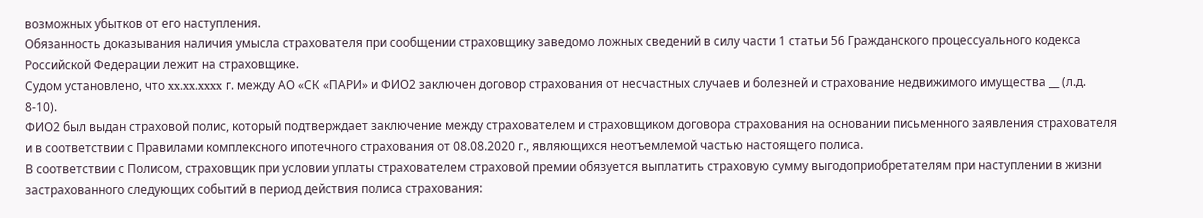возможных убытков от его наступления.
Обязанность доказывания наличия умысла страхователя при сообщении страховщику заведомо ложных сведений в силу части 1 статьи 56 Гражданского процессуального кодекса Российской Федерации лежит на страховщике.
Судом установлено, что xx.xx.xxxx г. между АО «СК «ПАРИ» и ФИО2 заключен договор страхования от несчастных случаев и болезней и страхование недвижимого имущества __ (л.д. 8-10).
ФИО2 был выдан страховой полис, который подтверждает заключение между страхователем и страховщиком договора страхования на основании письменного заявления страхователя и в соответствии с Правилами комплексного ипотечного страхования от 08.08.2020 г., являющихся неотъемлемой частью настоящего полиса.
В соответствии с Полисом, страховщик при условии уплаты страхователем страховой премии обязуется выплатить страховую сумму выгодоприобретателям при наступлении в жизни застрахованного следующих событий в период действия полиса страхования: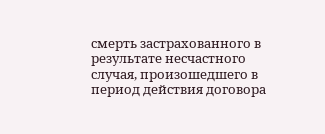смерть застрахованного в результате несчастного случая, произошедшего в период действия договора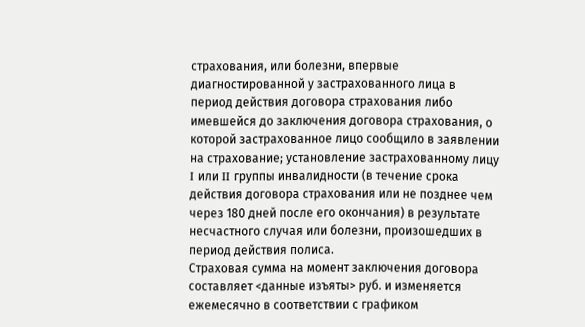страхования, или болезни, впервые диагностированной у застрахованного лица в период действия договора страхования либо имевшейся до заключения договора страхования, о которой застрахованное лицо сообщило в заявлении на страхование; установление застрахованному лицу I или II группы инвалидности (в течение срока действия договора страхования или не позднее чем через 180 дней после его окончания) в результате несчастного случая или болезни, произошедших в период действия полиса.
Страховая сумма на момент заключения договора составляет <данные изъяты> руб. и изменяется ежемесячно в соответствии с графиком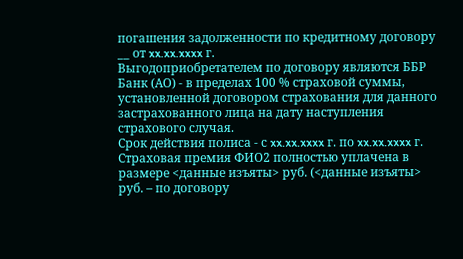погашения задолженности по кредитному договору __ от xx.xx.xxxx г.
Выгодоприобретателем по договору являются ББР Банк (АО) - в пределах 100 % страховой суммы, установленной договором страхования для данного застрахованного лица на дату наступления страхового случая.
Срок действия полиса - с xx.xx.xxxx г. по xx.xx.xxxx г.
Страховая премия ФИО2 полностью уплачена в размере <данные изъяты> руб. (<данные изъяты> руб. – по договору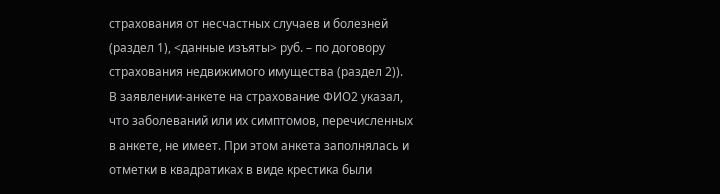страхования от несчастных случаев и болезней (раздел 1), <данные изъяты> руб. – по договору страхования недвижимого имущества (раздел 2)).
В заявлении-анкете на страхование ФИО2 указал, что заболеваний или их симптомов, перечисленных в анкете, не имеет. При этом анкета заполнялась и отметки в квадратиках в виде крестика были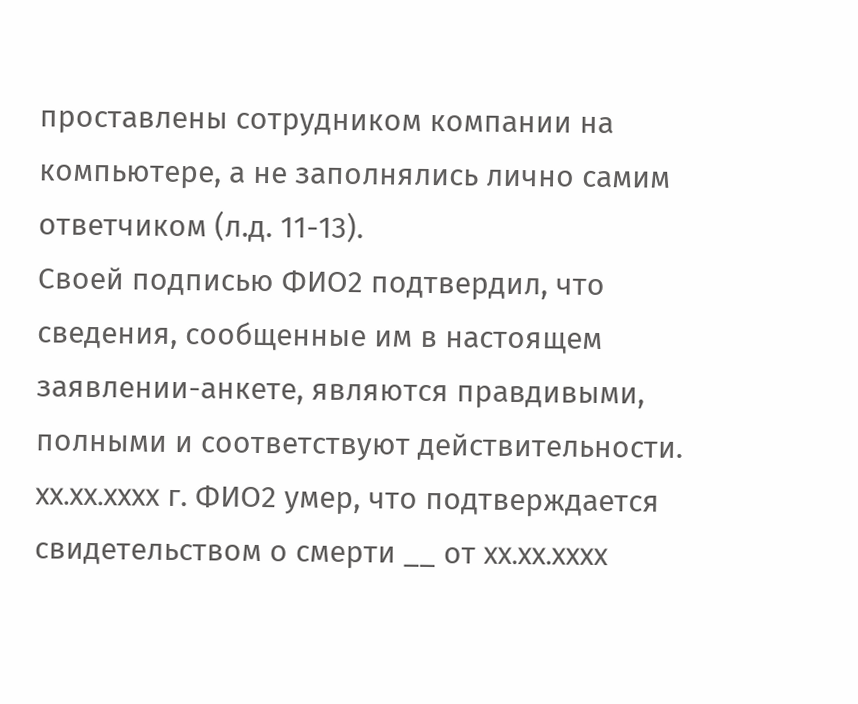проставлены сотрудником компании на компьютере, а не заполнялись лично самим ответчиком (л.д. 11-13).
Своей подписью ФИО2 подтвердил, что сведения, сообщенные им в настоящем заявлении-анкете, являются правдивыми, полными и соответствуют действительности.
xx.xx.xxxx г. ФИО2 умер, что подтверждается свидетельством о смерти __ от xx.xx.xxxx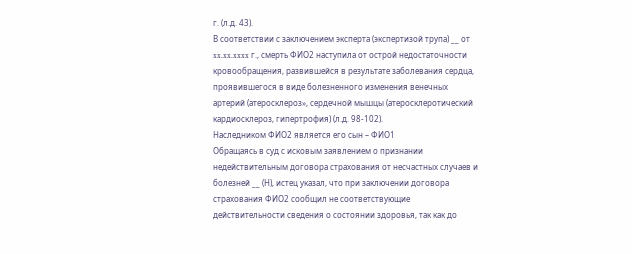г. (л.д. 43).
В соответствии с заключением эксперта (экспертизой трупа) __ от xx.xx.xxxx г., смерть ФИО2 наступила от острой недостаточности кровообращения, развившейся в результате заболевания сердца, проявившегося в виде болезненного изменения венечных артерий (атеросклероз», сердечной мышцы (атеросклеротический кардиосклероз, гипертрофия) (л.д. 98-102).
Наследником ФИО2 является его сын – ФИО1
Обращаясь в суд с исковым заявлением о признании недействительным договора страхования от несчастных случаев и болезней __ (Н), истец указал, что при заключении договора страхования ФИО2 сообщил не соответствующие действительности сведения о состоянии здоровья, так как до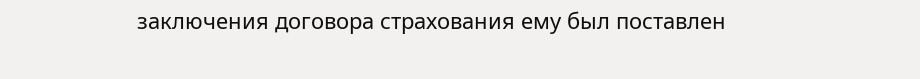заключения договора страхования ему был поставлен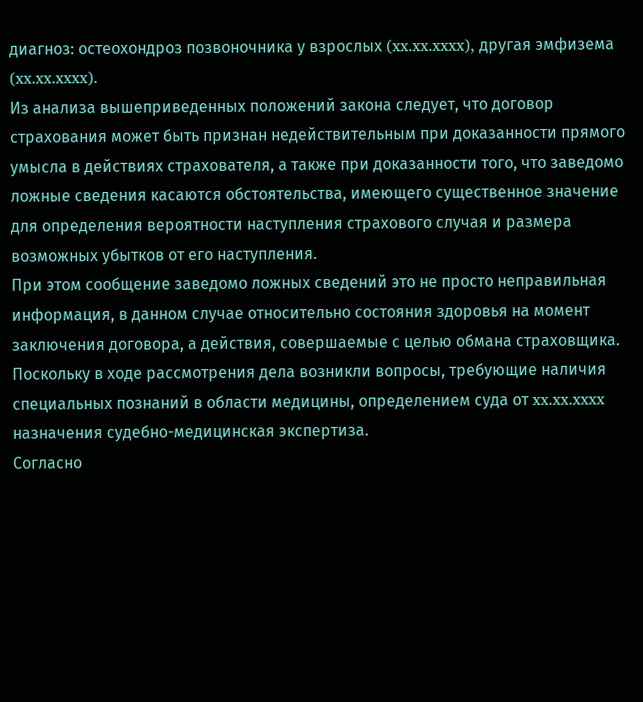диагноз: остеохондроз позвоночника у взрослых (xx.xx.xxxx), другая эмфизема (xx.xx.xxxx).
Из анализа вышеприведенных положений закона следует, что договор страхования может быть признан недействительным при доказанности прямого умысла в действиях страхователя, а также при доказанности того, что заведомо ложные сведения касаются обстоятельства, имеющего существенное значение для определения вероятности наступления страхового случая и размера возможных убытков от его наступления.
При этом сообщение заведомо ложных сведений это не просто неправильная информация, в данном случае относительно состояния здоровья на момент заключения договора, а действия, совершаемые с целью обмана страховщика.
Поскольку в ходе рассмотрения дела возникли вопросы, требующие наличия специальных познаний в области медицины, определением суда от xx.xx.xxxx назначения судебно-медицинская экспертиза.
Согласно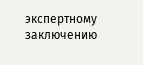экспертному заключению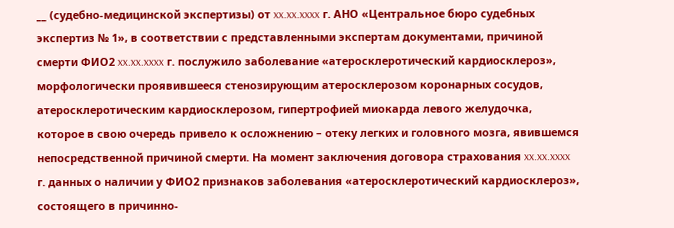__ (судебно-медицинской экспертизы) от xx.xx.xxxx г. АНО «Центральное бюро судебных экспертиз № 1», в соответствии с представленными экспертам документами, причиной смерти ФИО2 xx.xx.xxxx г. послужило заболевание «атеросклеротический кардиосклероз», морфологически проявившееся стенозирующим атеросклерозом коронарных сосудов, атеросклеротическим кардиосклерозом, гипертрофией миокарда левого желудочка, которое в свою очередь привело к осложнению – отеку легких и головного мозга, явившемся непосредственной причиной смерти. На момент заключения договора страхования xx.xx.xxxx г. данных о наличии у ФИО2 признаков заболевания «атеросклеротический кардиосклероз», состоящего в причинно-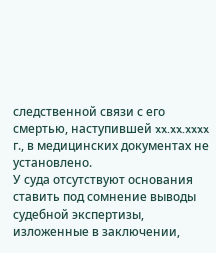следственной связи с его смертью, наступившей xx.xx.xxxx г., в медицинских документах не установлено.
У суда отсутствуют основания ставить под сомнение выводы судебной экспертизы, изложенные в заключении,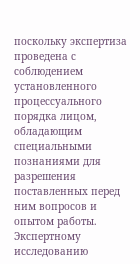поскольку экспертиза проведена с соблюдением установленного процессуального порядка лицом, обладающим специальными познаниями для разрешения поставленных перед ним вопросов и опытом работы. Экспертному исследованию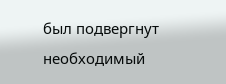был подвергнут необходимый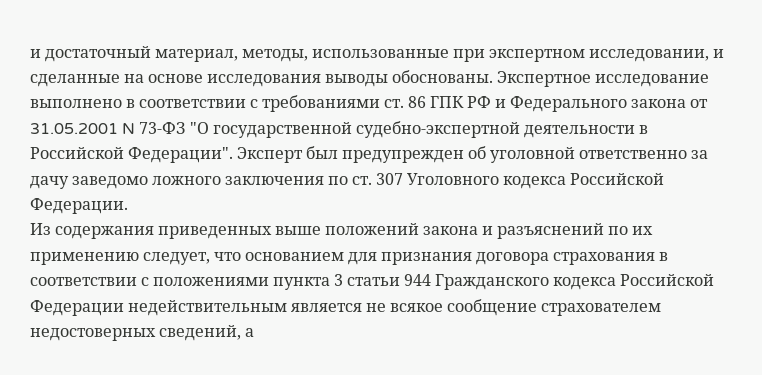и достаточный материал, методы, использованные при экспертном исследовании, и сделанные на основе исследования выводы обоснованы. Экспертное исследование выполнено в соответствии с требованиями ст. 86 ГПК РФ и Федерального закона от 31.05.2001 N 73-ФЗ "О государственной судебно-экспертной деятельности в Российской Федерации". Эксперт был предупрежден об уголовной ответственно за дачу заведомо ложного заключения по ст. 307 Уголовного кодекса Российской Федерации.
Из содержания приведенных выше положений закона и разъяснений по их применению следует, что основанием для признания договора страхования в соответствии с положениями пункта 3 статьи 944 Гражданского кодекса Российской Федерации недействительным является не всякое сообщение страхователем недостоверных сведений, а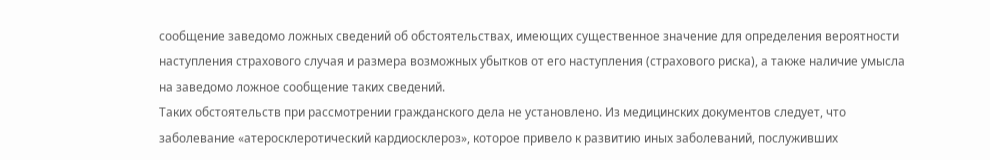сообщение заведомо ложных сведений об обстоятельствах, имеющих существенное значение для определения вероятности наступления страхового случая и размера возможных убытков от его наступления (страхового риска), а также наличие умысла на заведомо ложное сообщение таких сведений.
Таких обстоятельств при рассмотрении гражданского дела не установлено. Из медицинских документов следует, что заболевание «атеросклеротический кардиосклероз», которое привело к развитию иных заболеваний, послуживших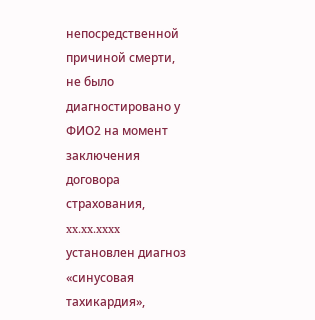непосредственной причиной смерти, не было диагностировано у ФИО2 на момент заключения договора страхования, xx.xx.xxxx установлен диагноз «синусовая тахикардия»,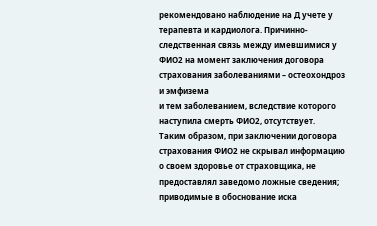рекомендовано наблюдение на Д учете у терапевта и кардиолога. Причинно-следственная связь между имевшимися у ФИО2 на момент заключения договора страхования заболеваниями – остеохондроз и эмфизема
и тем заболеванием, вследствие которого наступила смерть ФИО2, отсутствует.
Таким образом, при заключении договора страхования ФИО2 не скрывал информацию о своем здоровье от страховщика, не предоставлял заведомо ложные сведения; приводимые в обоснование иска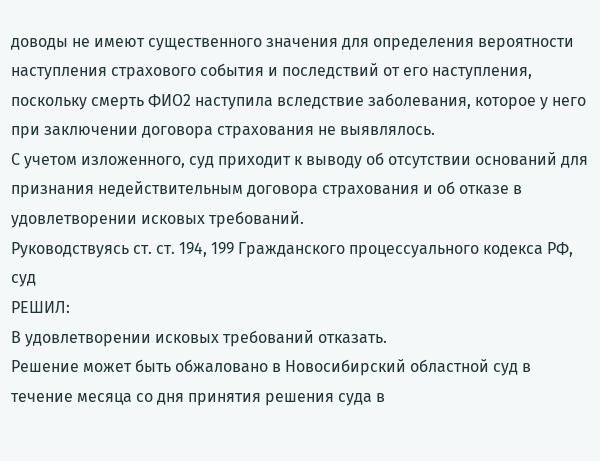доводы не имеют существенного значения для определения вероятности наступления страхового события и последствий от его наступления, поскольку смерть ФИО2 наступила вследствие заболевания, которое у него при заключении договора страхования не выявлялось.
С учетом изложенного, суд приходит к выводу об отсутствии оснований для признания недействительным договора страхования и об отказе в удовлетворении исковых требований.
Руководствуясь ст. ст. 194, 199 Гражданского процессуального кодекса РФ, суд
РЕШИЛ:
В удовлетворении исковых требований отказать.
Решение может быть обжаловано в Новосибирский областной суд в течение месяца со дня принятия решения суда в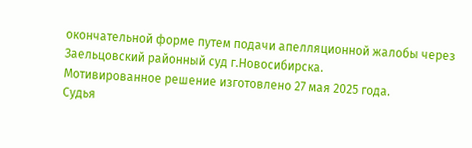окончательной форме путем подачи апелляционной жалобы через Заельцовский районный суд г.Новосибирска.
Мотивированное решение изготовлено 27 мая 2025 года.
Судья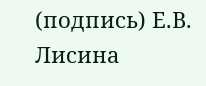(подпись) Е.В. Лисина